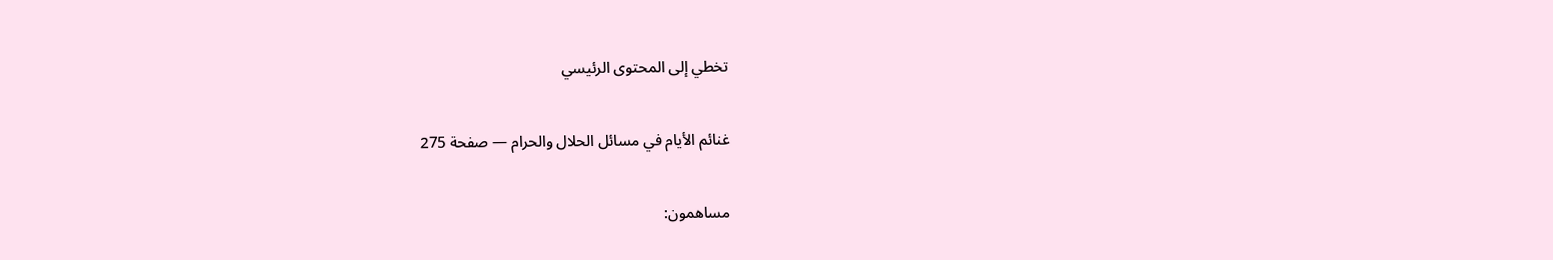تخطي إلى المحتوى الرئيسي

غنائم الأيام في مسائل الحلال والحرام — صفحة 275

مساهمون: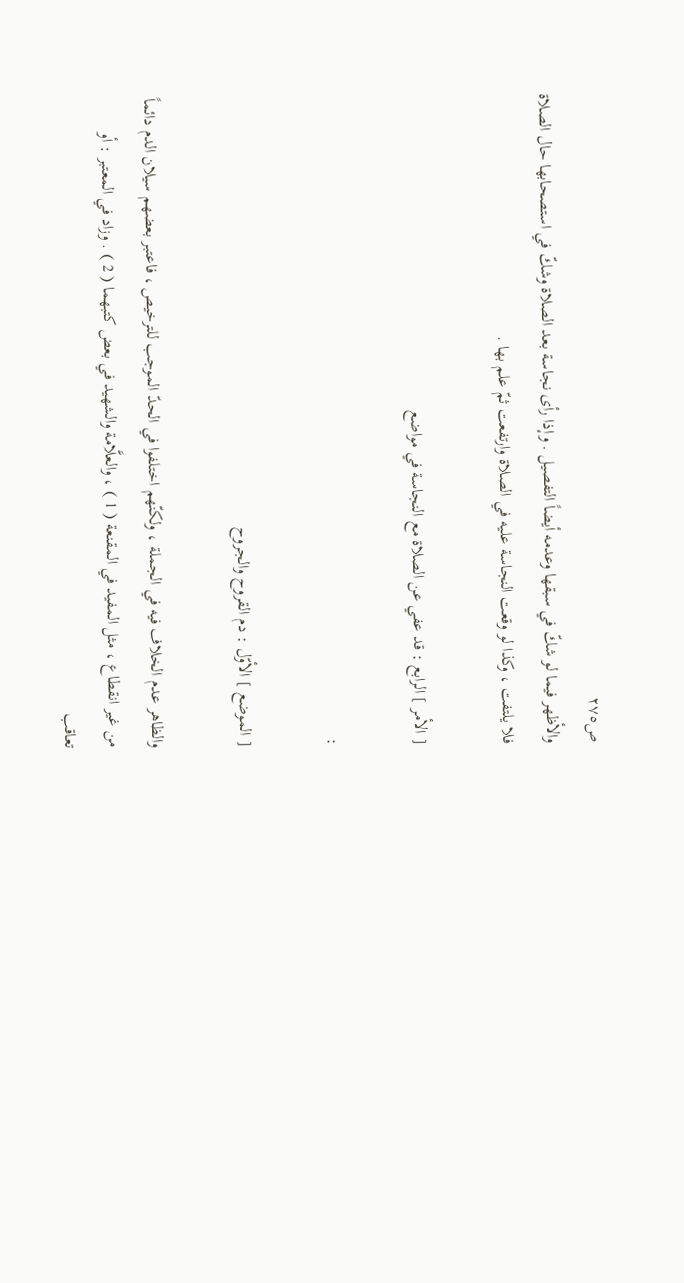ص٢٧٥
والأظهر فيما لو شكّ في سبقها وعدمه أيضاً التفصيل . وإذا رأى نجاسة بعد الصلاة وشكّ في استصحابها حال الصلاة فلا يلتفت ، وكذا لو وقعت النجاسة عليه في الصلاة وارتفعت ثمّ علم بها .

[ الأمر ] الرابع : قد عفي عن الصلاة مع النجاسة في مواضع

:

[ الموضع ] الأوّل : دم القروح والجروح

والظاهر عدم الخلاف فيه في الجملة ، ولكنّهم اختلفوا في الحدّ الموجب للترخيص ، فاعتبر بعضهم سيلان الدم دائماً من غير انقطاع ، مثل المفيد في المقنعة ( 1 ) ، والعلَّامة والشهيد في بعض كتبهما ( 2 ) . وزاد في المعتبر : أو تعاقب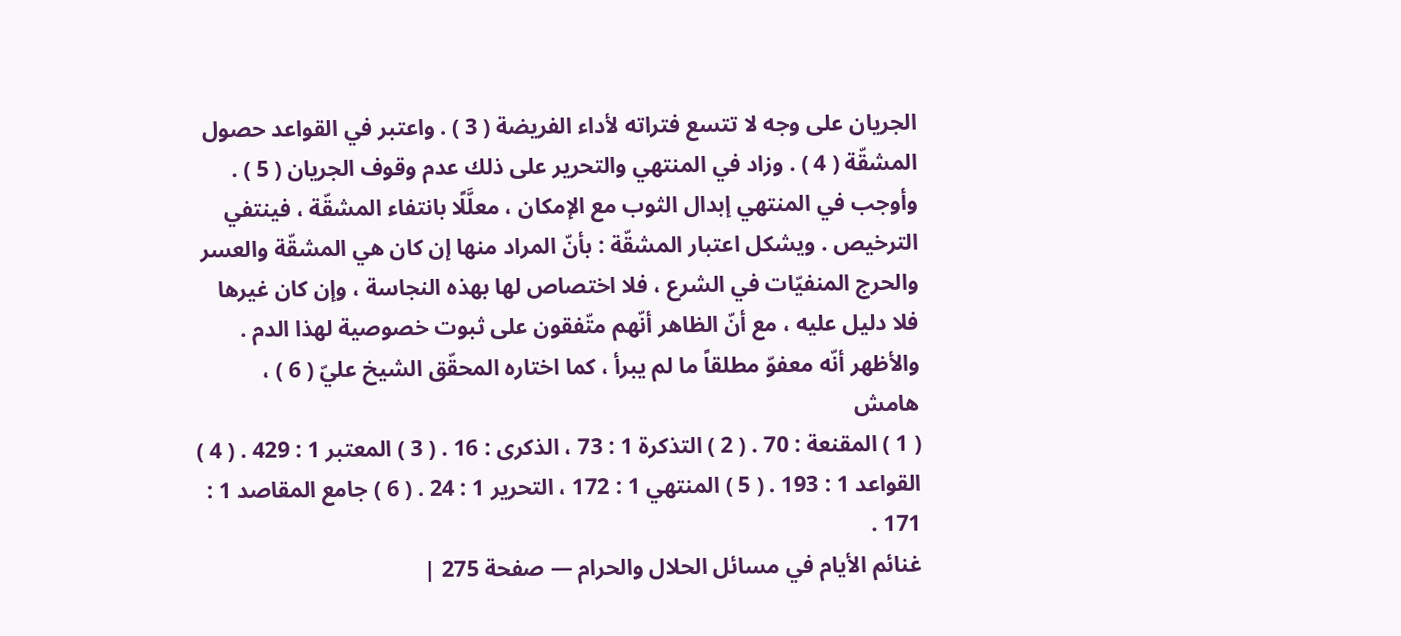الجريان على وجه لا تتسع فتراته لأداء الفريضة ( 3 ) . واعتبر في القواعد حصول المشقّة ( 4 ) . وزاد في المنتهي والتحرير على ذلك عدم وقوف الجريان ( 5 ) . وأوجب في المنتهي إبدال الثوب مع الإمكان ، معلَّلًا بانتفاء المشقّة ، فينتفي الترخيص . ويشكل اعتبار المشقّة : بأنّ المراد منها إن كان هي المشقّة والعسر والحرج المنفيّات في الشرع ، فلا اختصاص لها بهذه النجاسة ، وإن كان غيرها فلا دليل عليه ، مع أنّ الظاهر أنّهم متّفقون على ثبوت خصوصية لهذا الدم . والأظهر أنّه معفوّ مطلقاً ما لم يبرأ ، كما اختاره المحقّق الشيخ عليّ ( 6 ) ،
هامش
( 1 ) المقنعة : 70 . ( 2 ) التذكرة 1 : 73 ، الذكرى : 16 . ( 3 ) المعتبر 1 : 429 . ( 4 ) القواعد 1 : 193 . ( 5 ) المنتهي 1 : 172 ، التحرير 1 : 24 . ( 6 ) جامع المقاصد 1 : 171 .
غنائم الأيام في مسائل الحلال والحرام — صفحة 275 |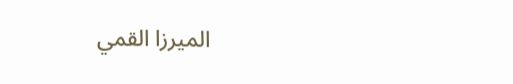الميرزا القمي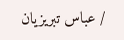/ عباس تبريزيان